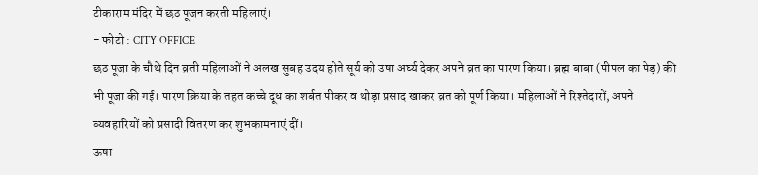टीकाराम मंदिर में छठ पूजन करती महिलाएं।
- फोटो : CITY OFFICE
छठ पूजा के चौथे दिन व्रती महिलाओं ने अलख सुबह उदय होते सूर्य को उषा अर्घ्य देकर अपने व्रत का पारण किया। ब्रह्म बाबा (पीपल का पेड़) की भी पूजा की गई। पारण क्रिया के तहत कच्चे दूध का शर्बत पीकर व थोड़ा प्रसाद खाकर व्रत को पूर्ण किया। महिलाओं ने रिश्तेदारों, अपने व्यवहारियों को प्रसादी वितरण कर शुभकामनाएं दीं।
ऊषा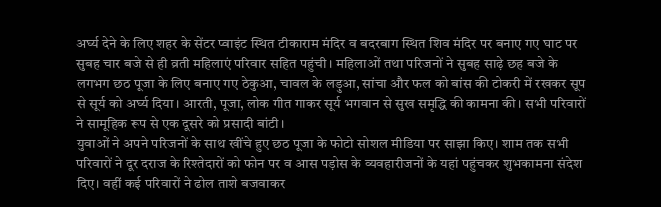अर्घ्य देने के लिए शहर के सेंटर प्वाइंट स्थित टीकाराम मंदिर व बदरबाग स्थित शिव मंदिर पर बनाए गए घाट पर सुबह चार बजे से ही व्रती महिलाएं परिवार सहित पहुंची। महिलाओं तथा परिजनों ने सुबह साढ़े छह बजे के लगभग छठ पूजा के लिए बनाए गए ठेकुआ, चावल के लड़ुआ, सांचा और फल को बांस की टोकरी में रखकर सूप से सूर्य को अर्घ्य दिया। आरती, पूजा, लोक गीत गाकर सूर्य भगवान से सुख समृद्धि की कामना की। सभी परिवारों ने सामूहिक रूप से एक दूसरे को प्रसादी बांटी।
युवाओं ने अपने परिजनों के साथ खींचे हुए छठ पूजा के फोटो सोशल मीडिया पर साझा किए। शाम तक सभी परिवारों ने दूर दराज के रिश्तेदारों को फोन पर व आस पड़ोस के व्यवहारीजनों के यहां पहुंचकर शुभकामना संदेश दिए। वहीं कई परिवारों ने ढोल ताशे बजवाकर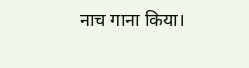नाच गाना किया।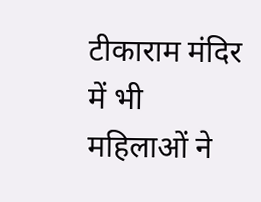टीकाराम मंदिर में भी महिलाओं ने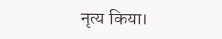नृत्य किया।